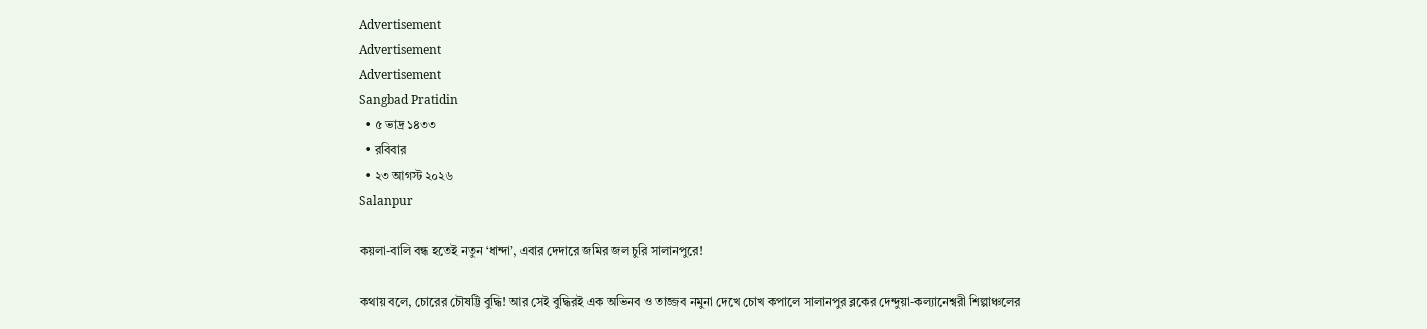Advertisement
Advertisement
Advertisement
Sangbad Pratidin
  • ৫ ভাদ্র ১৪৩৩
  • রবিবার
  • ২৩ আগস্ট ২০২৬
Salanpur

কয়লা-বালি বন্ধ হতেই নতুন ‘ধান্দা’, এবার দেদারে জমির জল চুরি সালানপুরে!

কথায় বলে, চোরের চৌষট্টি বুদ্ধি! আর সেই বুদ্ধিরই এক অভিনব ও তাজ্জব নমুনা দেখে চোখ কপালে সালানপুর ব্লকের দেন্দুয়া-কল্যানেশ্বরী শিল্পাঞ্চলের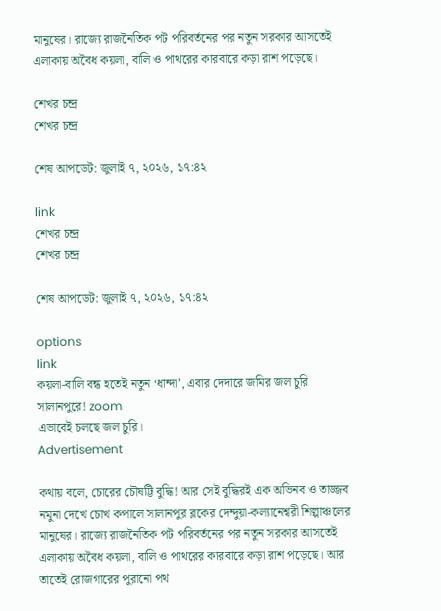মানুষের। রাজ্যে রাজনৈতিক পট পরিবর্তনের পর নতুন সরকার আসতেই এলাকায় অবৈধ কয়লা, বালি ও পাথরের কারবারে কড়া রাশ পড়েছে।

শেখর চন্দ্র
শেখর চন্দ্র

শেষ আপডেট: জুলাই ৭, ২০২৬, ১৭:৪২

link
শেখর চন্দ্র
শেখর চন্দ্র

শেষ আপডেট: জুলাই ৭, ২০২৬, ১৭:৪২

options
link
কয়লা-বালি বন্ধ হতেই নতুন ‘ধান্দা’, এবার দেদারে জমির জল চুরি সালানপুরে! zoom
এভাবেই চলছে জল চুরি।
Advertisement

কথায় বলে, চোরের চৌষট্টি বুদ্ধি! আর সেই বুদ্ধিরই এক অভিনব ও তাজ্জব নমুনা দেখে চোখ কপালে সালানপুর ব্লকের দেন্দুয়া-কল্যানেশ্বরী শিল্পাঞ্চলের মানুষের। রাজ্যে রাজনৈতিক পট পরিবর্তনের পর নতুন সরকার আসতেই এলাকায় অবৈধ কয়লা, বালি ও পাথরের কারবারে কড়া রাশ পড়েছে। আর তাতেই রোজগারের পুরানো পথ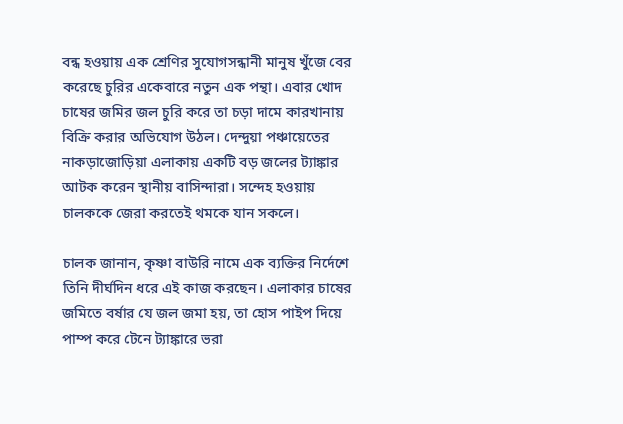বন্ধ হওয়ায় এক শ্রেণির সুযোগসন্ধানী মানুষ খুঁজে বের করেছে চুরির একেবারে নতুন এক পন্থা। এবার খোদ চাষের জমির জল চুরি করে তা চড়া দামে কারখানায় বিক্রি করার অভিযোগ উঠল। দেন্দুয়া পঞ্চায়েতের নাকড়াজোড়িয়া এলাকায় একটি বড় জলের ট্যাঙ্কার আটক করেন স্থানীয় বাসিন্দারা। সন্দেহ হওয়ায় চালককে জেরা করতেই থমকে যান সকলে।

চালক জানান, কৃষ্ণা বাউরি নামে এক ব্যক্তির নির্দেশে তিনি দীর্ঘদিন ধরে এই কাজ করছেন। এলাকার চাষের জমিতে বর্ষার যে জল জমা হয়, তা হোস পাইপ দিয়ে পাম্প করে টেনে ট্যাঙ্কারে ভরা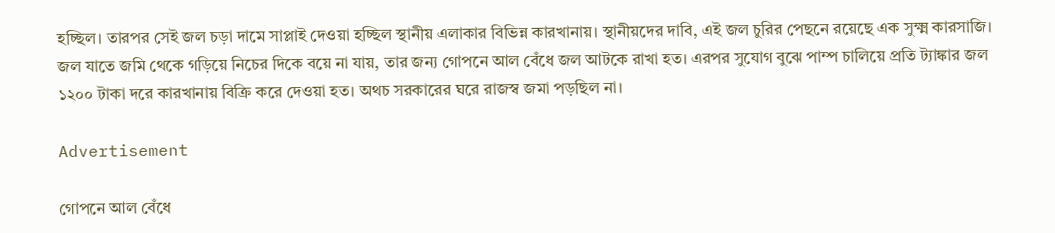হচ্ছিল। তারপর সেই জল চড়া দামে সাপ্লাই দেওয়া হচ্ছিল স্থানীয় এলাকার বিভিন্ন কারখানায়। স্থানীয়দের দাবি, এই জল চুরির পেছনে রয়েছে এক সুক্ষ্ম কারসাজি। জল যাতে জমি থেকে গড়িয়ে নিচের দিকে বয়ে না যায়, তার জন্য গোপনে আল বেঁধে জল আটকে রাখা হত। এরপর সুযোগ বুঝে পাম্প চালিয়ে প্রতি ট্যাঙ্কার জল ১২০০ টাকা দরে কারখানায় বিক্রি করে দেওয়া হত। অথচ সরকারের ঘরে রাজস্ব জমা পড়ছিল না।

Advertisement

গোপনে আল বেঁধে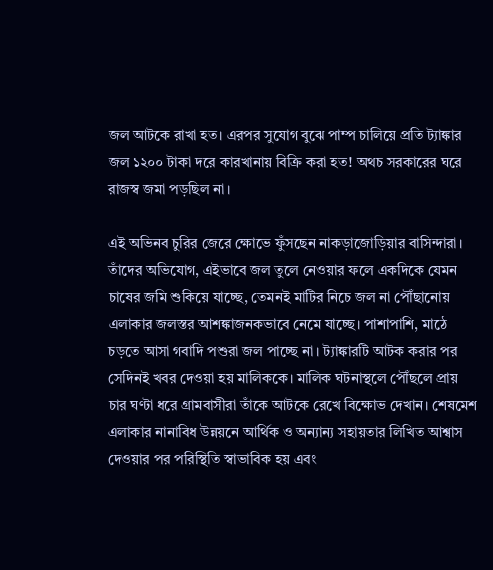জল আটকে রাখা হত। এরপর সুযোগ বুঝে পাম্প চালিয়ে প্রতি ট্যাঙ্কার জল ১২০০ টাকা দরে কারখানায় বিক্রি করা হত! অথচ সরকারের ঘরে রাজস্ব জমা পড়ছিল না।

এই অভিনব চুরির জেরে ক্ষোভে ফুঁসছেন নাকড়াজোড়িয়ার বাসিন্দারা। তাঁদের অভিযোগ, এইভাবে জল তুলে নেওয়ার ফলে একদিকে যেমন চাষের জমি শুকিয়ে যাচ্ছে, তেমনই মাটির নিচে জল না পৌঁছানোয় এলাকার জলস্তর আশঙ্কাজনকভাবে নেমে যাচ্ছে। পাশাপাশি, মাঠে চড়তে আসা গবাদি পশুরা জল পাচ্ছে না। ট্যাঙ্কারটি আটক করার পর সেদিনই খবর দেওয়া হয় মালিককে। মালিক ঘটনাস্থলে পৌঁছলে প্রায় চার ঘণ্টা ধরে গ্রামবাসীরা তাঁকে আটকে রেখে বিক্ষোভ দেখান। শেষমেশ এলাকার নানাবিধ উন্নয়নে আর্থিক ও অন্যান্য সহায়তার লিখিত আশ্বাস দেওয়ার পর পরিস্থিতি স্বাভাবিক হয় এবং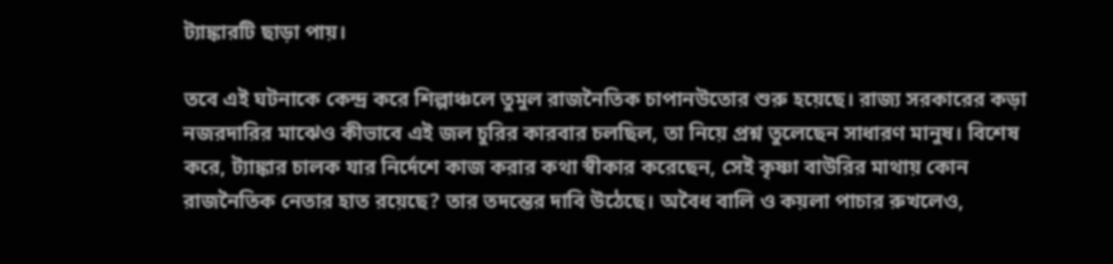ট্যাঙ্কারটি ছাড়া পায়।

তবে এই ঘটনাকে কেন্দ্র করে শিল্পাঞ্চলে তুমুল রাজনৈতিক চাপানউতোর শুরু হয়েছে। রাজ্য সরকারের কড়া নজরদারির মাঝেও কীভাবে এই জল চুরির কারবার চলছিল, তা নিয়ে প্রশ্ন তুলেছেন সাধারণ মানুষ। বিশেষ করে, ট্যাঙ্কার চালক যার নির্দেশে কাজ করার কথা স্বীকার করেছেন, সেই কৃষ্ণা বাউরির মাথায় কোন রাজনৈতিক নেতার হাত রয়েছে? তার তদন্তের দাবি উঠেছে। অবৈধ বালি ও কয়লা পাচার রুখলেও,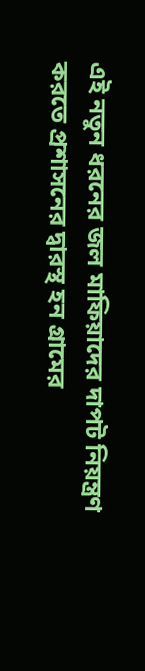এই নতুন ধরনের জল মাফিয়াদের দাপট নিয়ন্ত্রণ করতে প্রশাসনের দ্বারস্থ হন গ্রামের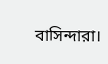বাসিন্দারা।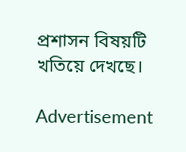প্রশাসন বিষয়টি খতিয়ে দেখছে।

Advertisement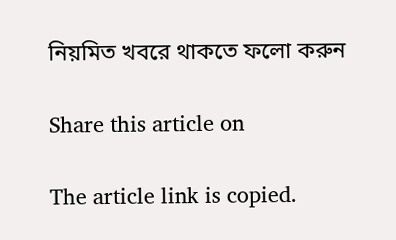নিয়মিত খবরে থাকতে ফলো করুন

Share this article on

The article link is copied.